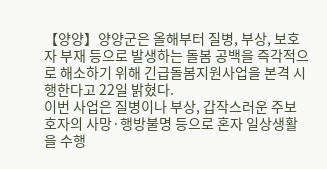【양양】양양군은 올해부터 질병, 부상, 보호자 부재 등으로 발생하는 돌봄 공백을 즉각적으로 해소하기 위해 긴급돌봄지원사업을 본격 시행한다고 22일 밝혔다.
이번 사업은 질병이나 부상, 갑작스러운 주보호자의 사망·행방불명 등으로 혼자 일상생활을 수행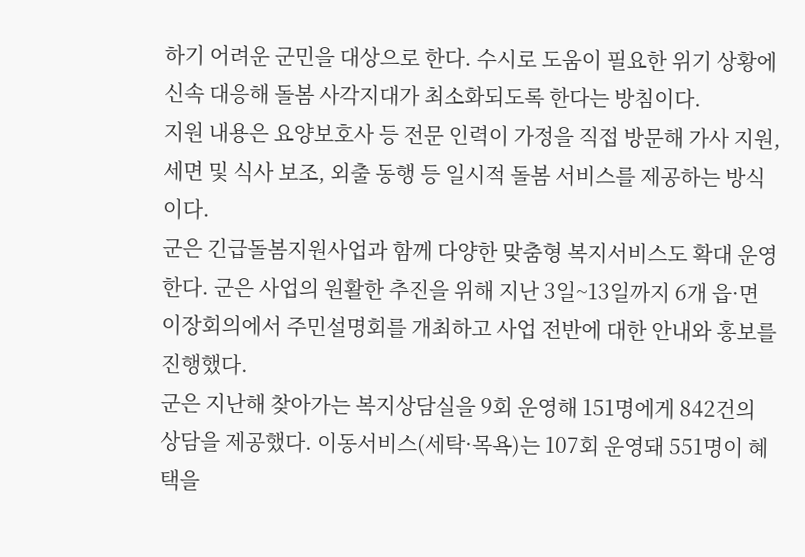하기 어려운 군민을 대상으로 한다. 수시로 도움이 필요한 위기 상황에 신속 대응해 돌봄 사각지대가 최소화되도록 한다는 방침이다.
지원 내용은 요양보호사 등 전문 인력이 가정을 직접 방문해 가사 지원, 세면 및 식사 보조, 외출 동행 등 일시적 돌봄 서비스를 제공하는 방식이다.
군은 긴급돌봄지원사업과 함께 다양한 맞춤형 복지서비스도 확대 운영한다. 군은 사업의 원활한 추진을 위해 지난 3일~13일까지 6개 읍·면 이장회의에서 주민설명회를 개최하고 사업 전반에 대한 안내와 홍보를 진행했다.
군은 지난해 찾아가는 복지상담실을 9회 운영해 151명에게 842건의 상담을 제공했다. 이동서비스(세탁·목욕)는 107회 운영돼 551명이 혜택을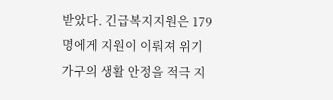받았다. 긴급복지지원은 179명에게 지원이 이뤄져 위기 가구의 생활 안정을 적극 지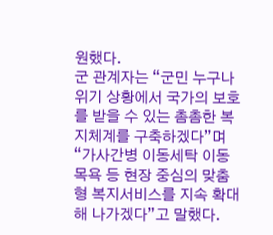원했다.
군 관계자는 “군민 누구나 위기 상황에서 국가의 보호를 받을 수 있는 촘촘한 복지체계를 구축하겠다”며 “가사간병 이동세탁 이동목욕 등 현장 중심의 맞춤형 복지서비스를 지속 확대해 나가겠다”고 말했다.